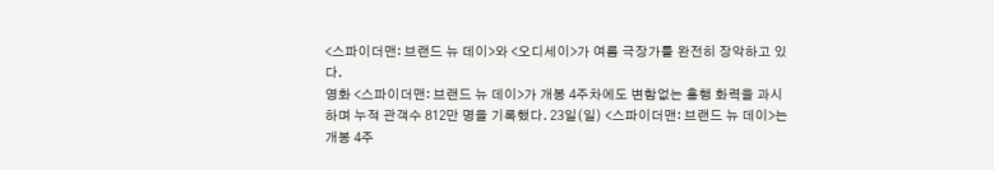<스파이더맨: 브랜드 뉴 데이>와 <오디세이>가 여름 극장가를 완전히 장악하고 있다.
영화 <스파이더맨: 브랜드 뉴 데이>가 개봉 4주차에도 변함없는 흥행 화력을 과시하며 누적 관객수 812만 명을 기록했다. 23일(일) <스파이더맨: 브랜드 뉴 데이>는 개봉 4주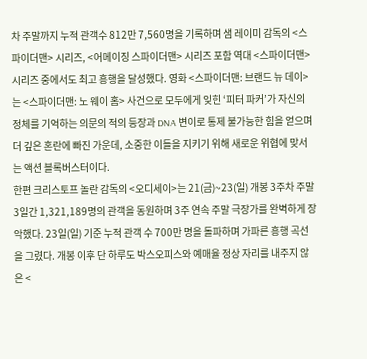차 주말까지 누적 관객수 812만 7,560명을 기록하며 샘 레이미 감독의 <스파이더맨> 시리즈, <어메이징 스파이더맨> 시리즈 포함 역대 <스파이더맨> 시리즈 중에서도 최고 흥행을 달성했다. 영화 <스파이더맨: 브랜드 뉴 데이>는 <스파이더맨: 노 웨이 홈> 사건으로 모두에게 잊힌 ‘피터 파커’가 자신의 정체를 기억하는 의문의 적의 등장과 DNA 변이로 통제 불가능한 힘을 얻으며 더 깊은 혼란에 빠진 가운데, 소중한 이들을 지키기 위해 새로운 위협에 맞서는 액션 블록버스터이다.
한편 크리스토프 놀란 감독의 <오디세이>는 21(금)~23(일) 개봉 3주차 주말 3일간 1,321,189명의 관객을 동원하며 3주 연속 주말 극장가를 완벽하게 장악했다. 23일(일) 기준 누적 관객 수 700만 명을 돌파하며 가파른 흥행 곡선을 그렸다. 개봉 이후 단 하루도 박스오피스와 예매율 정상 자리를 내주지 않은 <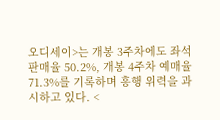오디세이>는 개봉 3주차에도 좌석 판매율 50.2%, 개봉 4주차 예매율 71.3%를 기록하며 흥행 위력을 과시하고 있다. <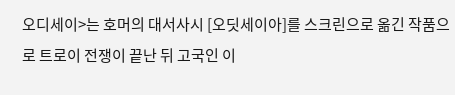오디세이>는 호머의 대서사시 [오딧세이아]를 스크린으로 옮긴 작품으로 트로이 전쟁이 끝난 뒤 고국인 이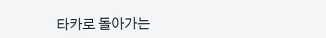타카로 돌아가는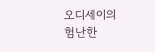오디세이의 험난한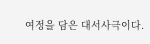여정을 담은 대서사극이다.